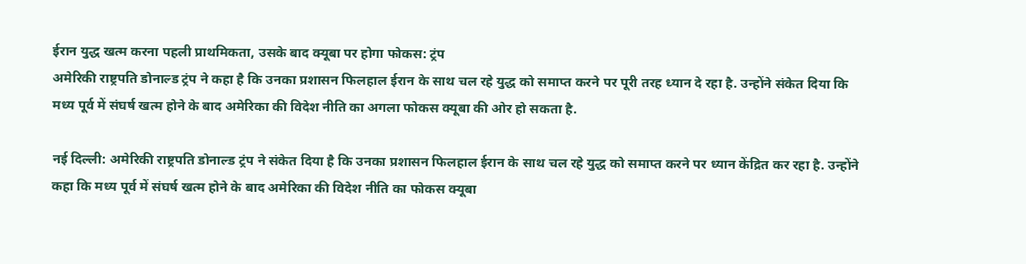ईरान युद्ध खत्म करना पहली प्राथमिकता, उसके बाद क्यूबा पर होगा फोकस: ट्रंप
अमेरिकी राष्ट्रपति डोनाल्ड ट्रंप ने कहा है कि उनका प्रशासन फिलहाल ईरान के साथ चल रहे युद्ध को समाप्त करने पर पूरी तरह ध्यान दे रहा है. उन्होंने संकेत दिया कि मध्य पूर्व में संघर्ष खत्म होने के बाद अमेरिका की विदेश नीति का अगला फोकस क्यूबा की ओर हो सकता है.

नई दिल्ली: अमेरिकी राष्ट्रपति डोनाल्ड ट्रंप ने संकेत दिया है कि उनका प्रशासन फिलहाल ईरान के साथ चल रहे युद्ध को समाप्त करने पर ध्यान केंद्रित कर रहा है. उन्होंने कहा कि मध्य पूर्व में संघर्ष खत्म होने के बाद अमेरिका की विदेश नीति का फोकस क्यूबा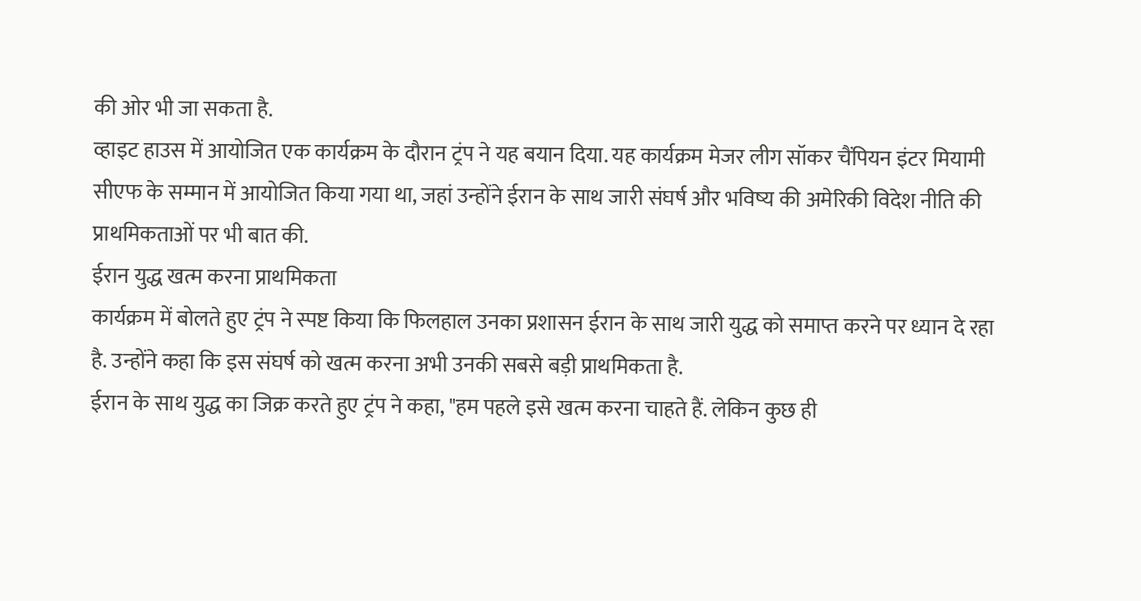की ओर भी जा सकता है.
व्हाइट हाउस में आयोजित एक कार्यक्रम के दौरान ट्रंप ने यह बयान दिया. यह कार्यक्रम मेजर लीग सॉकर चैंपियन इंटर मियामी सीएफ के सम्मान में आयोजित किया गया था, जहां उन्होंने ईरान के साथ जारी संघर्ष और भविष्य की अमेरिकी विदेश नीति की प्राथमिकताओं पर भी बात की.
ईरान युद्ध खत्म करना प्राथमिकता
कार्यक्रम में बोलते हुए ट्रंप ने स्पष्ट किया कि फिलहाल उनका प्रशासन ईरान के साथ जारी युद्ध को समाप्त करने पर ध्यान दे रहा है. उन्होंने कहा कि इस संघर्ष को खत्म करना अभी उनकी सबसे बड़ी प्राथमिकता है.
ईरान के साथ युद्ध का जिक्र करते हुए ट्रंप ने कहा, "हम पहले इसे खत्म करना चाहते हैं. लेकिन कुछ ही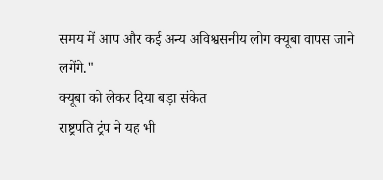समय में आप और कई अन्य अविश्वसनीय लोग क्यूबा वापस जाने लगेंगे."
क्यूबा को लेकर दिया बड़ा संकेत
राष्ट्रपति ट्रंप ने यह भी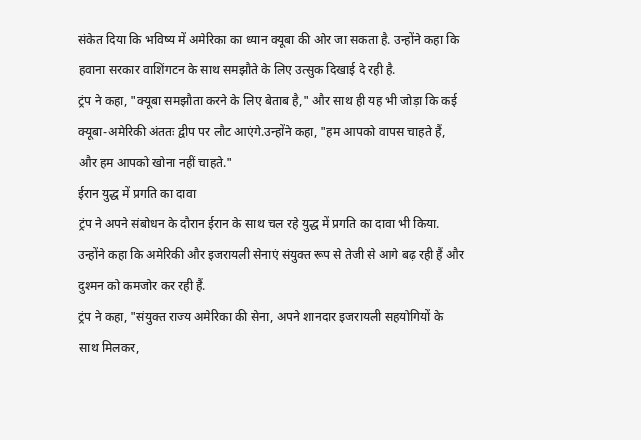संकेत दिया कि भविष्य में अमेरिका का ध्यान क्यूबा की ओर जा सकता है. उन्होंने कहा कि हवाना सरकार वाशिंगटन के साथ समझौते के लिए उत्सुक दिखाई दे रही है.
ट्रंप ने कहा, "क्यूबा समझौता करने के लिए बेताब है," और साथ ही यह भी जोड़ा कि कई क्यूबा-अमेरिकी अंततः द्वीप पर लौट आएंगे.उन्होंने कहा, "हम आपको वापस चाहते हैं, और हम आपको खोना नहीं चाहते."
ईरान युद्ध में प्रगति का दावा
ट्रंप ने अपने संबोधन के दौरान ईरान के साथ चल रहे युद्ध में प्रगति का दावा भी किया. उन्होंने कहा कि अमेरिकी और इजरायली सेनाएं संयुक्त रूप से तेजी से आगे बढ़ रही हैं और दुश्मन को कमजोर कर रही हैं.
ट्रंप ने कहा, "संयुक्त राज्य अमेरिका की सेना, अपने शानदार इजरायली सहयोगियों के साथ मिलकर,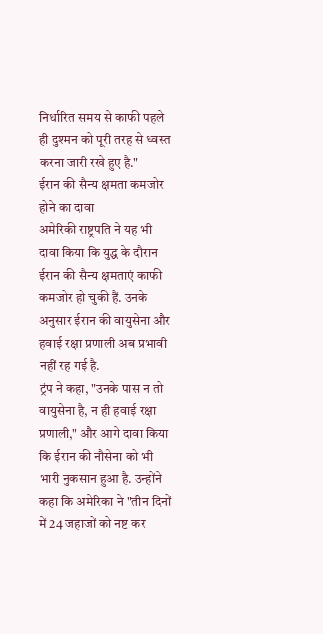निर्धारित समय से काफी पहले ही दुश्मन को पूरी तरह से ध्वस्त करना जारी रखे हुए है."
ईरान की सैन्य क्षमता कमजोर होने का दावा
अमेरिकी राष्ट्रपति ने यह भी दावा किया कि युद्ध के दौरान ईरान की सैन्य क्षमताएं काफी कमजोर हो चुकी हैं. उनके अनुसार ईरान की वायुसेना और हवाई रक्षा प्रणाली अब प्रभावी नहीं रह गई है.
ट्रंप ने कहा, "उनके पास न तो वायुसेना है, न ही हवाई रक्षा प्रणाली," और आगे दावा किया कि ईरान की नौसेना को भी भारी नुकसान हुआ है. उन्होंने कहा कि अमेरिका ने "तीन दिनों में 24 जहाजों को नष्ट कर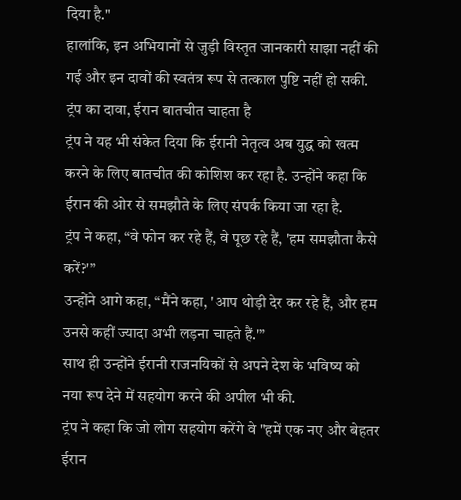दिया है."
हालांकि, इन अभियानों से जुड़ी विस्तृत जानकारी साझा नहीं की गई और इन दावों की स्वतंत्र रूप से तत्काल पुष्टि नहीं हो सकी.
ट्रंप का दावा, ईरान बातचीत चाहता है
ट्रंप ने यह भी संकेत दिया कि ईरानी नेतृत्व अब युद्ध को खत्म करने के लिए बातचीत की कोशिश कर रहा है. उन्होंने कहा कि ईरान की ओर से समझौते के लिए संपर्क किया जा रहा है.
ट्रंप ने कहा, “वे फोन कर रहे हैं, वे पूछ रहे हैं, 'हम समझौता कैसे करें?'”
उन्होंने आगे कहा, “मैंने कहा, 'आप थोड़ी देर कर रहे हैं, और हम उनसे कहीं ज्यादा अभी लड़ना चाहते हैं.'”
साथ ही उन्होंने ईरानी राजनयिकों से अपने देश के भविष्य को नया रूप देने में सहयोग करने की अपील भी की.
ट्रंप ने कहा कि जो लोग सहयोग करेंगे वे "हमें एक नए और बेहतर ईरान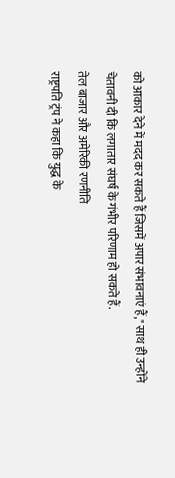को आकार देने में मदद कर सकते हैं जिसमें अपार संभावनाएं हैं," साथ ही उन्होंने चेतावनी दी कि लगातार संघर्ष के गंभीर परिणाम हो सकते हैं.
तेल बाजार और अमेरिकी रणनीति
राष्ट्रपति ट्रंप ने कहा कि युद्ध के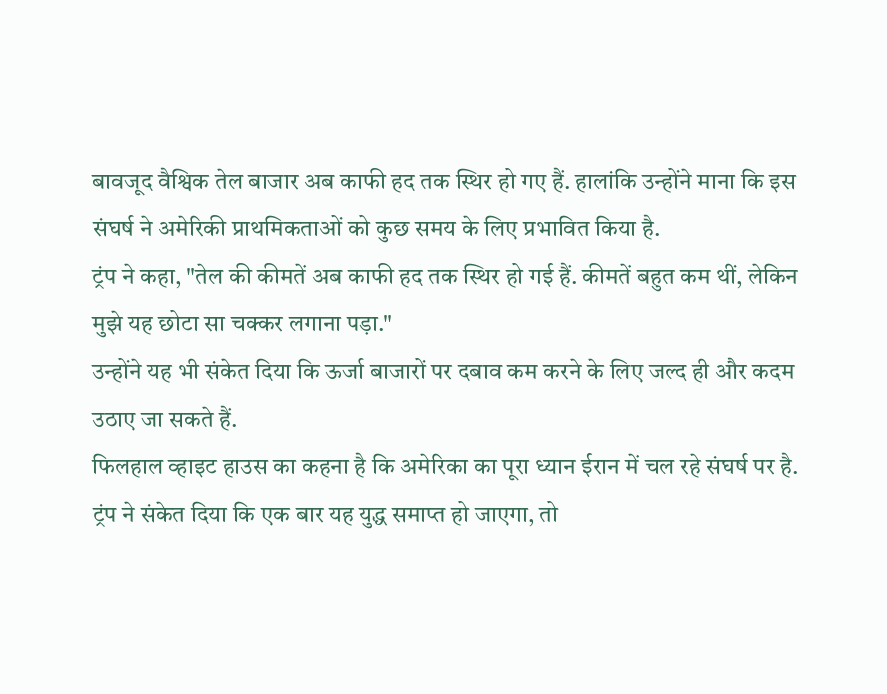बावजूद वैश्विक तेल बाजार अब काफी हद तक स्थिर हो गए हैं. हालांकि उन्होंने माना कि इस संघर्ष ने अमेरिकी प्राथमिकताओं को कुछ समय के लिए प्रभावित किया है.
ट्रंप ने कहा, "तेल की कीमतें अब काफी हद तक स्थिर हो गई हैं. कीमतें बहुत कम थीं, लेकिन मुझे यह छोटा सा चक्कर लगाना पड़ा."
उन्होंने यह भी संकेत दिया कि ऊर्जा बाजारों पर दबाव कम करने के लिए जल्द ही और कदम उठाए जा सकते हैं.
फिलहाल व्हाइट हाउस का कहना है कि अमेरिका का पूरा ध्यान ईरान में चल रहे संघर्ष पर है. ट्रंप ने संकेत दिया कि एक बार यह युद्ध समाप्त हो जाएगा, तो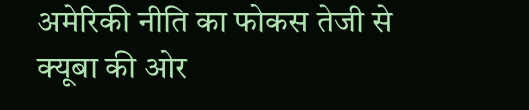अमेरिकी नीति का फोकस तेजी से क्यूबा की ओर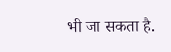भी जा सकता है.